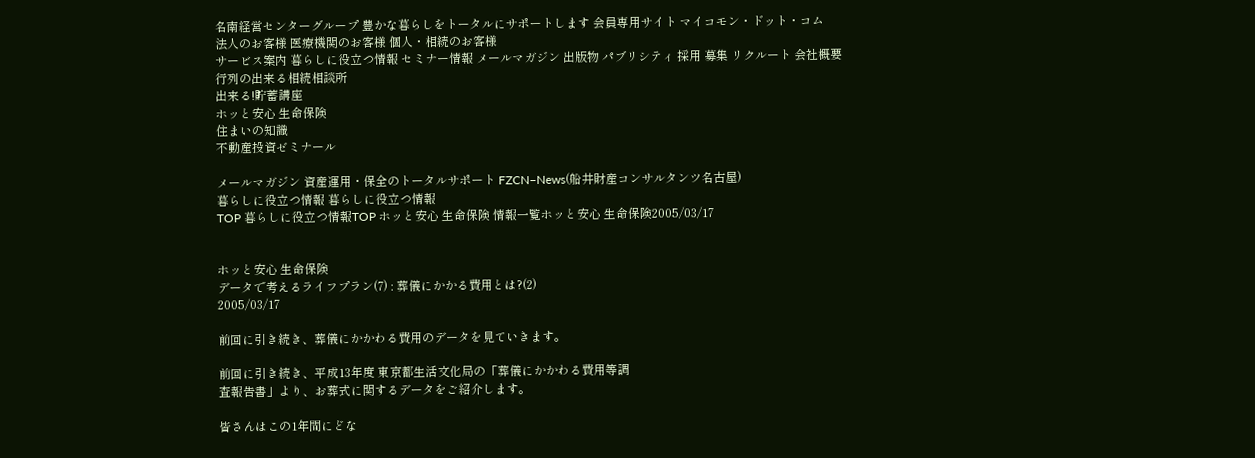名南経営センターグループ 豊かな暮らしをトータルにサポートします 会員専用サイト マイコモン・ドット・コム
法人のお客様 医療機関のお客様 個人・相続のお客様
サービス案内 暮らしに役立つ情報 セミナー情報 メールマガジン 出版物 パブリシティ 採用 募集 リクルート 会社概要
行列の出来る相続相談所
出来る!貯蓄講座
ホッと安心 生命保険
住まいの知識
不動産投資ゼミナール

メールマガジン 資産運用・保全のトータルサポート FZCN−News(船井財産コンサルタンツ名古屋)
暮らしに役立つ情報 暮らしに役立つ情報
TOP 暮らしに役立つ情報TOP ホッと安心 生命保険 情報一覧ホッと安心 生命保険2005/03/17


ホッと安心 生命保険
データで考えるライフプラン(7) : 葬儀にかかる費用とは?(2)
2005/03/17

前回に引き続き、葬儀にかかわる費用のデータを見ていきます。

前回に引き続き、平成13年度 東京都生活文化局の「葬儀にかかわる費用等調
査報告書」より、お葬式に関するデータをご紹介します。

皆さんはこの1年間にどな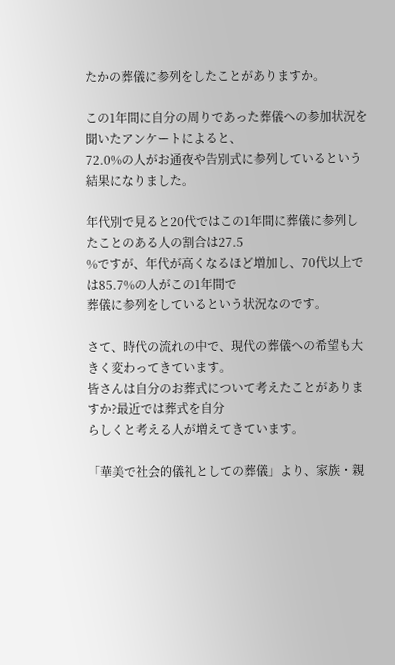たかの葬儀に参列をしたことがありますか。

この1年間に自分の周りであった葬儀への参加状況を聞いたアンケートによると、
72.0%の人がお通夜や告別式に参列しているという結果になりました。

年代別で見ると20代ではこの1年間に葬儀に参列したことのある人の割合は27.5
%ですが、年代が高くなるほど増加し、70代以上では85.7%の人がこの1年間で
葬儀に参列をしているという状況なのです。

さて、時代の流れの中で、現代の葬儀への希望も大きく変わってきています。
皆さんは自分のお葬式について考えたことがありますか?最近では葬式を自分
らしくと考える人が増えてきています。

「華美で社会的儀礼としての葬儀」より、家族・親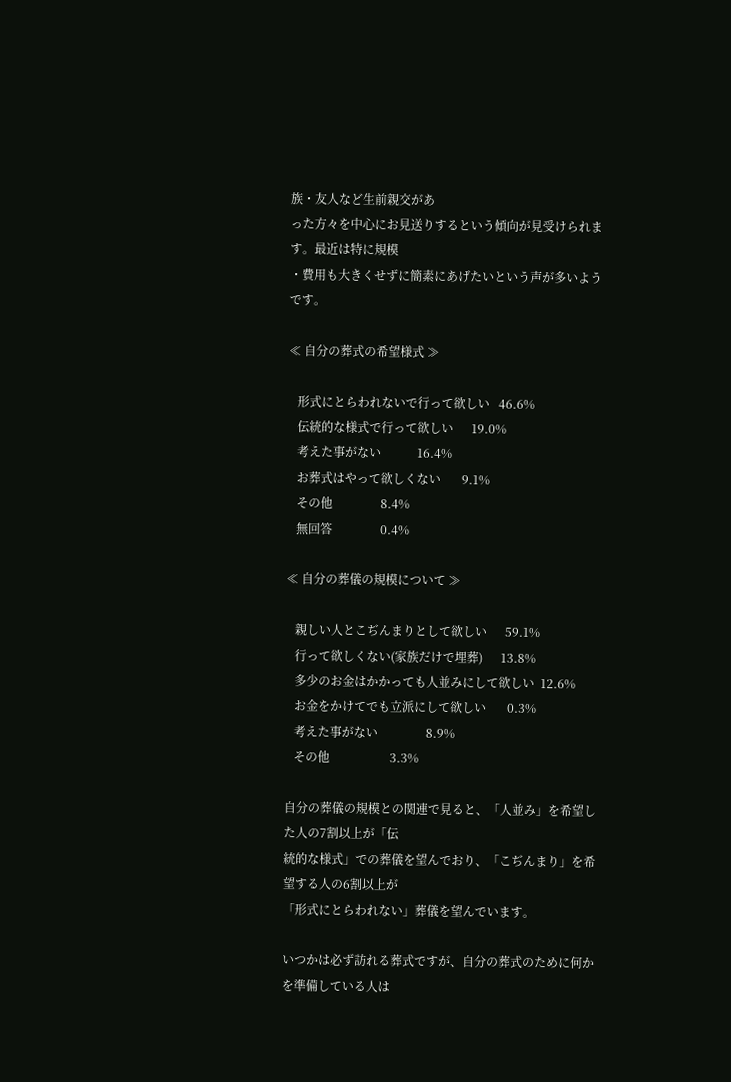族・友人など生前親交があ
った方々を中心にお見送りするという傾向が見受けられます。最近は特に規模
・費用も大きくせずに簡素にあげたいという声が多いようです。

≪ 自分の葬式の希望様式 ≫

   形式にとらわれないで行って欲しい   46.6%
   伝統的な様式で行って欲しい      19.0%
   考えた事がない            16.4%
   お葬式はやって欲しくない       9.1%
   その他                8.4%
   無回答                0.4%

≪ 自分の葬儀の規模について ≫

   親しい人とこぢんまりとして欲しい      59.1%
   行って欲しくない(家族だけで埋葬)      13.8%
   多少のお金はかかっても人並みにして欲しい  12.6%
   お金をかけてでも立派にして欲しい       0.3%
   考えた事がない                8.9%
   その他                    3.3%

自分の葬儀の規模との関連で見ると、「人並み」を希望した人の7割以上が「伝
統的な様式」での葬儀を望んでおり、「こぢんまり」を希望する人の6割以上が
「形式にとらわれない」葬儀を望んでいます。

いつかは必ず訪れる葬式ですが、自分の葬式のために何かを準備している人は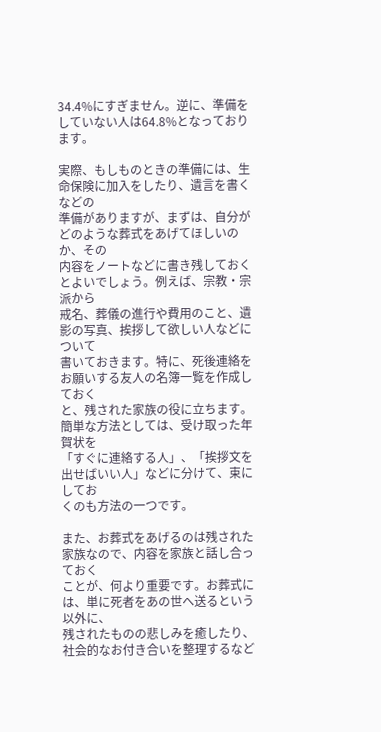34.4%にすぎません。逆に、準備をしていない人は64.8%となっております。

実際、もしものときの準備には、生命保険に加入をしたり、遺言を書くなどの
準備がありますが、まずは、自分がどのような葬式をあげてほしいのか、その
内容をノートなどに書き残しておくとよいでしょう。例えば、宗教・宗派から
戒名、葬儀の進行や費用のこと、遺影の写真、挨拶して欲しい人などについて
書いておきます。特に、死後連絡をお願いする友人の名簿一覧を作成しておく
と、残された家族の役に立ちます。簡単な方法としては、受け取った年賀状を
「すぐに連絡する人」、「挨拶文を出せばいい人」などに分けて、束にしてお
くのも方法の一つです。

また、お葬式をあげるのは残された家族なので、内容を家族と話し合っておく
ことが、何より重要です。お葬式には、単に死者をあの世へ送るという以外に、
残されたものの悲しみを癒したり、社会的なお付き合いを整理するなど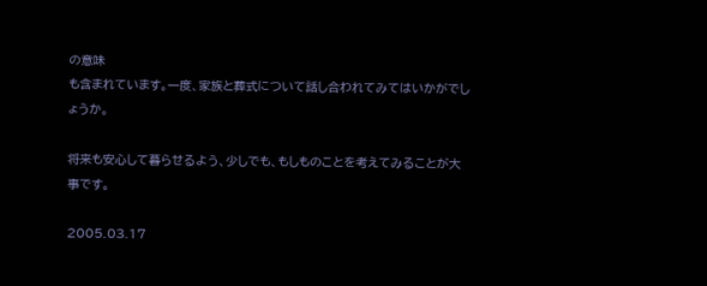の意味
も含まれています。一度、家族と葬式について話し合われてみてはいかがでし
ょうか。

将来も安心して暮らせるよう、少しでも、もしものことを考えてみることが大
事です。

2005.03.17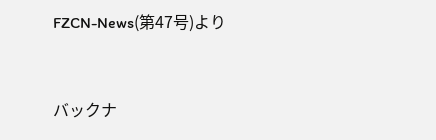FZCN-News(第47号)より


バックナ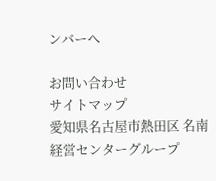ンバーへ

お問い合わせ
サイトマップ
愛知県名古屋市熱田区 名南経営センターグループ